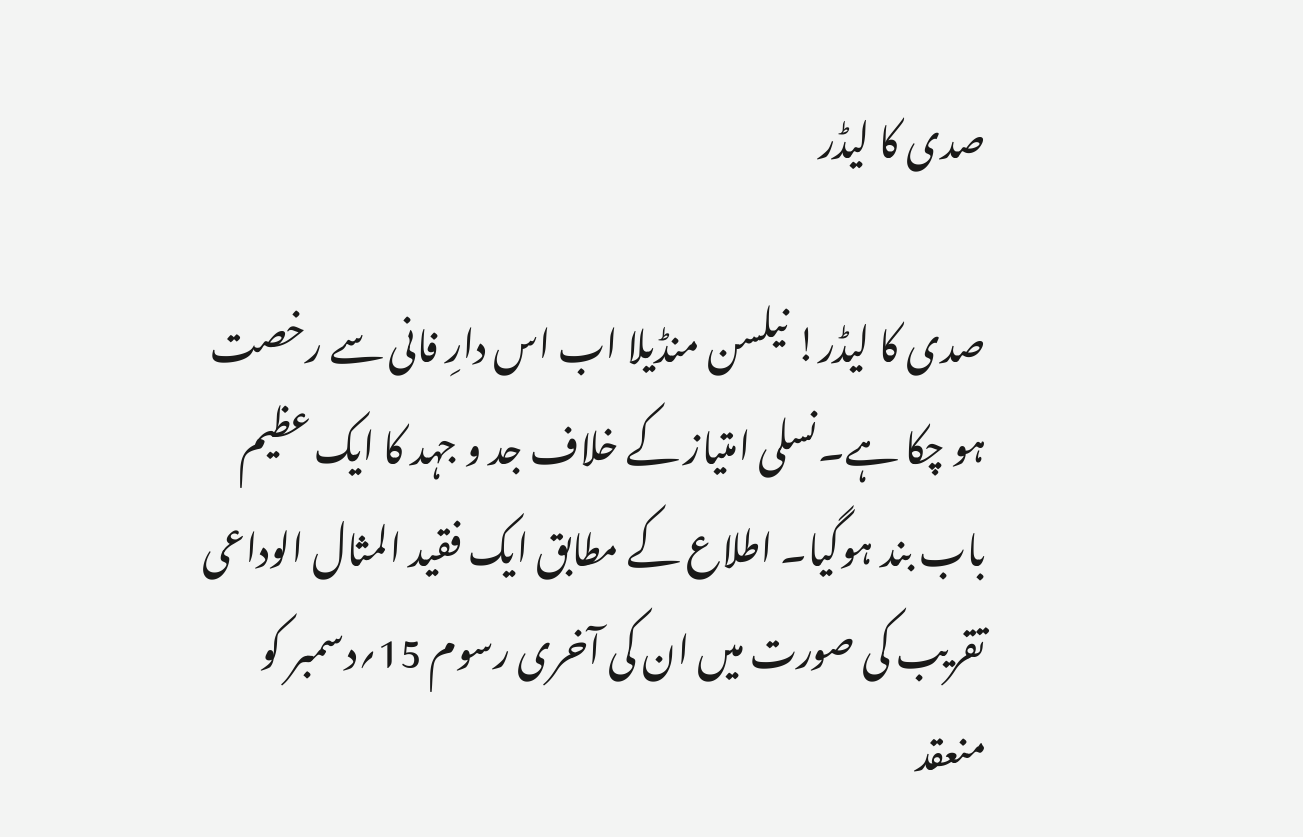صدی کا لیڈر

صدی کا لیڈر! نیلسن منڈیلا اب اس دارِ فانی سے رخصت ہو چکا ہے۔نسلی امتیاز کے خلاف جد و جہد کا ایک عظیم باب بند ہوگیا۔ اطلاع کے مطابق ایک فقید المثال الوداعی تقریب کی صورت میں ان کی آخری رسوم 15؍دسمبر کو منعقد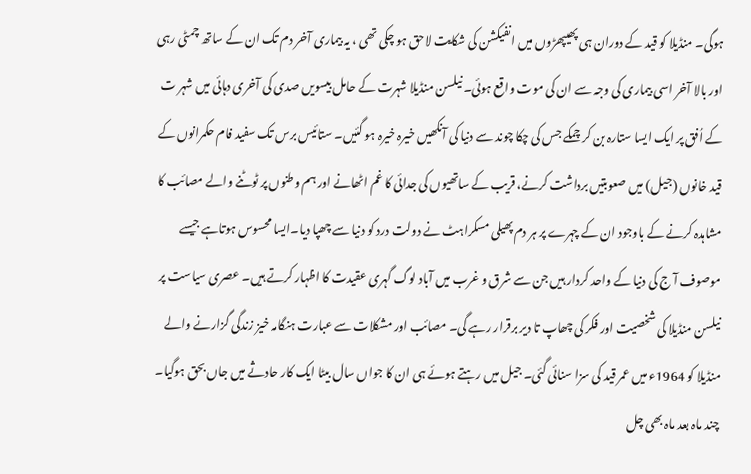ہوگی۔ منڈیلا کو قید کے دوران ہی پھیپھڑوں میں انفیکشن کی شکایت لاحق ہو چکی تھی ، یہ بیماری آخر دم تک ان کے ساتھ چمٹی رہی اور بالا آخر اسی بیماری کی وجہ سے ان کی موت واقع ہوئی۔ نیلسن منڈیلا شہرت کے حامل بیسویں صدی کی آخری دہائی میں شہر ت کے اُفق پر ایک ایسا ستارہ بن کر چمکے جس کی چکا چوند سے دنیا کی آنکھیں خیرہ خیرہ ہو گئیں۔ ستائیس برس تک سفید فام حکمرانوں کے قید خانوں (جیل) میں صعوبتیں برداشت کرنے، قریب کے ساتھیوں کی جدائی کا غم اٹھانے اور ہم وطنوں پر ٹوٹنے والے مصائب کا مشاہدہ کرنے کے باوجود ان کے چہرے پر ہر دم پھیلی مسکراہٹ نے دولت درد کو دنیا سے چھپا دیا۔ایسا محسوس ہوتاہے جیسے موصوف آ ج کی دنیا کے واحد کردار ہیں جن سے شرق و غرب میں آباد لوگ گہری عقیدت کا اظہار کرتے ہیں۔ عصری سیاست پر نیلسن منڈیلا کی شخصیت اور فکر کی چھاپ تا دیر برقرار رہے گی۔ مصائب اور مشکلات سے عبارت ہنگامہ خیز زندگی گزارنے والے منڈیلا کو 1964ء میں عمر قید کی سزا سنائی گئی۔ جیل میں رہتے ہوئے ہی ان کا جواں سال بیٹا ایک کار حادثے میں جاں بحق ہوگیا۔ چند ماہ بعد ماہ بھی چل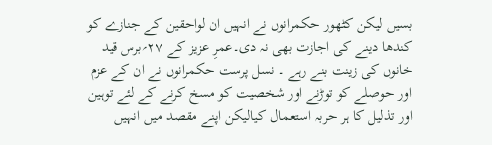بسیں لیکن کٹھور حکمرانوں نے انہیں ان لواحقین کے جنازے کو کندھا دینے کی اجازت بھی نہ دی۔عمرِ عزیز کے ۲۷؍برس قید خانوں کی زینت بنے رہے ۔ نسل پرست حکمرانوں نے ان کے عزم اور حوصلے کو توڑنے اور شخصیت کو مسخ کرنے کے لئے توہین اور تذلیل کا ہر حربہ استعمال کیالیکن اپنے مقصد میں انہیں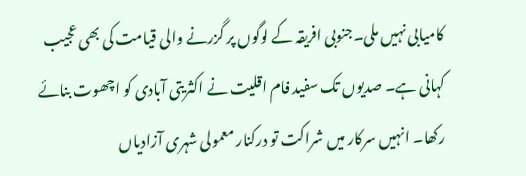کامیابی نہیں ملی۔جنوبی افریقہ کے لوگوں پر گزرنے والی قیامت کی بھی عجیب کہانی ہے۔ صدیوں تک سفید فام اقلیت نے اکثریتی آبادی کو اچھوت بنائے رکھا۔ انہیں سرکار میں شراکت تو درکنار معمولی شہری آزادیاں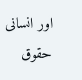اور انسانی حقوق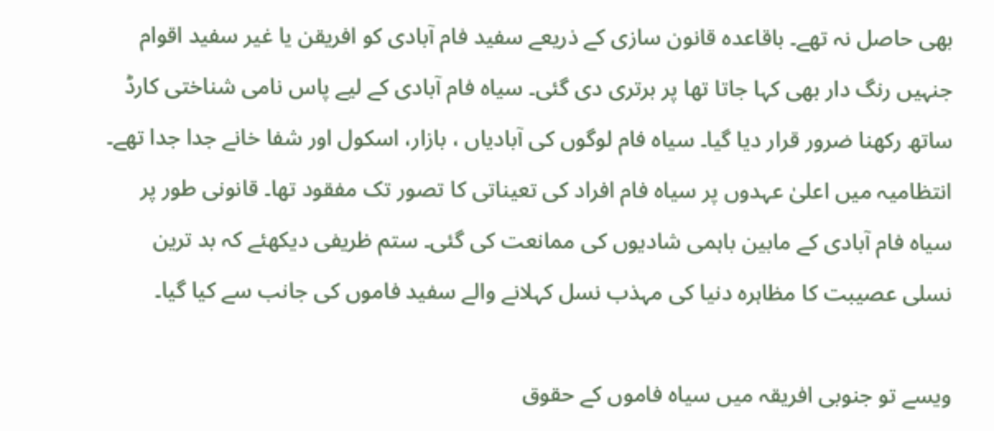بھی حاصل نہ تھے۔ باقاعدہ قانون سازی کے ذریعے سفید فام آبادی کو افریقن یا غیر سفید اقوام جنہیں رنگ دار بھی کہا جاتا تھا پر برتری دی گئی۔ سیاہ فام آبادی کے لیے پاس نامی شناختی کارڈ ساتھ رکھنا ضرور قرار دیا گیا۔ سیاہ فام لوگوں کی آبادیاں ، بازار، اسکول اور شفا خانے جدا جدا تھے۔ انتظامیہ میں اعلیٰ عہدوں پر سیاہ فام افراد کی تعیناتی کا تصور تک مفقود تھا۔ قانونی طور پر سیاہ فام آبادی کے مابین باہمی شادیوں کی ممانعت کی گئی۔ ستم ظریفی دیکھئے کہ بد ترین نسلی عصیبت کا مظاہرہ دنیا کی مہذب نسل کہلانے والے سفید فاموں کی جانب سے کیا گیا۔

ویسے تو جنوبی افریقہ میں سیاہ فاموں کے حقوق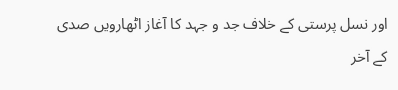اور نسل پرستی کے خلاف جد و جہد کا آغاز اٹھارویں صدی کے آخر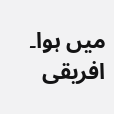میں ہوا۔ افریقی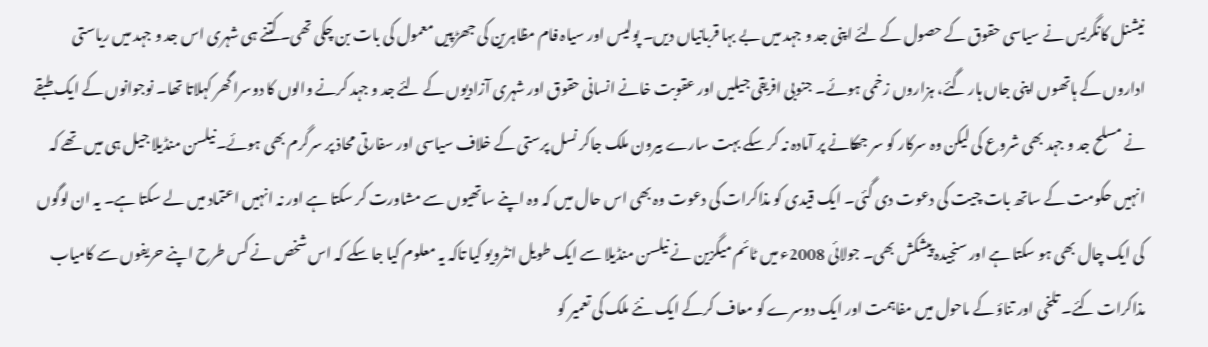نیشنل کانگریس نے سیاسی حقوق کے حصول کے لئے اپنی جد و جہد میں بے بہا قربانیاں دیں۔ پولیس اور سیاہ فام مظاہرین کی جھڑپیں معمول کی بات بن چکی تھی۔ کتنے ہی شہری اس جد و جہد میں ریاستی اداروں کے ہاتھوں اپنی جاں ہار گئے، ہزاروں زخمی ہوئے۔ جنوبی افریقی جیلیں اور عقوبت خانے انسانی حقوق اور شہری آزادیوں کے لئے جد و جہد کرنے والوں کا دوسرا گھر کہلاتا تھا۔ نوجوانوں کے ایک طبقے نے مسلح جد و جہد بھی شروع کی لیکن وہ سرکار کو سر جھکانے پر آمادہ نہ کر سکے بہت سارے بیرون ملک جاکر نسل پرستی کے خلاف سیاسی اور سفارتی محاذ پر سرگرم بھی ہوئے۔نیلسن منڈیلا جیل ہی میں تھے کہ انہیں حکومت کے ساتھ بات چیت کی دعوت دی گئی۔ ایک قیدی کو مذاکرات کی دعوت وہ بھی اس حال میں کہ وہ اپنے ساتھیوں سے مشاورت کر سکتا ہے اور نہ انہیں اعتماد میں لے سکتا ہے۔ یہ ان لوگوں کی ایک چال بھی ہو سکتا ہے اور سنجیدہ پیشکش بھی۔ جولائی 2008ء میں ٹائم میگزین نے نیلسن منڈیلا سے ایک طویل انٹرویو کیا تاکہ یہ معلوم کیا جا سکے کہ اس شخص نے کس طرح اپنے حریفوں سے کامیاب مذاکرات کئے۔ تلخی اور تناؤ کے ماحول میں مفاہمت اور ایک دوسرے کو معاف کرکے ایک نئے ملک کی تعمیر کو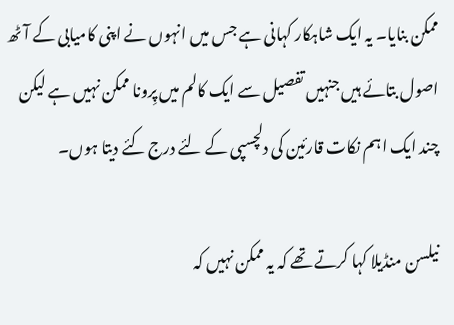ممکن بنایا۔ یہ ایک شاہکار کہانی ہے جس میں انہوں نے اپنی کامیابی کے آٹھ اصول بتائے ہیں جنہیں تفصیل سے ایک کالم میں پِرونا ممکن نہیں ہے لیکن چند ایک اہم نکات قارئین کی دلچسپی کے لئے درج کئے دیتا ہوں۔

نیلسن منڈیلا کہا کرتے تھے کہ یہ ممکن نہیں کہ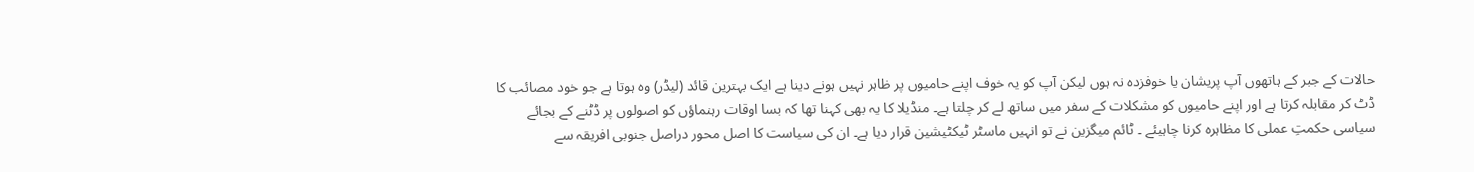حالات کے جبر کے ہاتھوں آپ پریشان یا خوفزدہ نہ ہوں لیکن آپ کو یہ خوف اپنے حامیوں پر ظاہر نہیں ہونے دینا ہے ایک بہترین قائد (لیڈر) وہ ہوتا ہے جو خود مصائب کا ڈٹ کر مقابلہ کرتا ہے اور اپنے حامیوں کو مشکلات کے سفر میں ساتھ لے کر چلتا ہے۔ منڈیلا کا یہ بھی کہنا تھا کہ بسا اوقات رہنماؤں کو اصولوں پر ڈٹنے کے بجائے سیاسی حکمتِ عملی کا مظاہرہ کرنا چاہیئے ۔ ٹائم میگزین نے تو انہیں ماسٹر ٹیکٹیشین قرار دیا ہے۔ ان کی سیاست کا اصل محور دراصل جنوبی افریقہ سے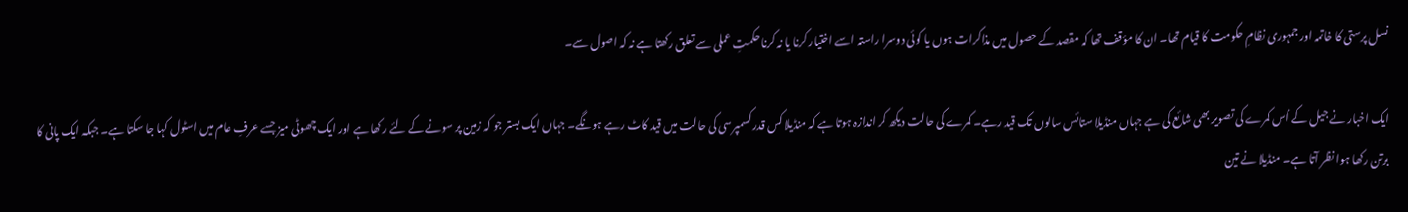نسل پرستی کا خاتمہ اور جمہوری نظامِ حکومت کا قیام تھا۔ ان کا مؤقف تھا کہ مقصد کے حصول میں مذاکرات ہوں یا کوئی دوسرا راستہ اسے اختیار کرنا یا نہ کرنا حکمتِ عملی سے تعلق رکھتا ہے نہ کہ اصول سے۔

ایک اخبار نے جیل کے اُس کمرے کی تصویر بھی شائع کی ہے جہاں منڈیلا ستائس سالوں تک قید رہے۔ کمرے کی حالت دیکھ کر اندازہ ہوتا ہے کہ منڈیلا کس قدر کسمپرسی کی حالت میں قید کاٹ رہے ہونگے۔ جہاں ایک بستر جو کہ زمین پر سونے کے لئے رکھا ہے اور ایک چھوٹی میز جسے عرفِ عام میں اسٹول کہا جا سکتا ہے۔ جبکہ ایک پانی کا برتن رکھا ہوا نظر آتا ہے۔ منڈیلا نے تین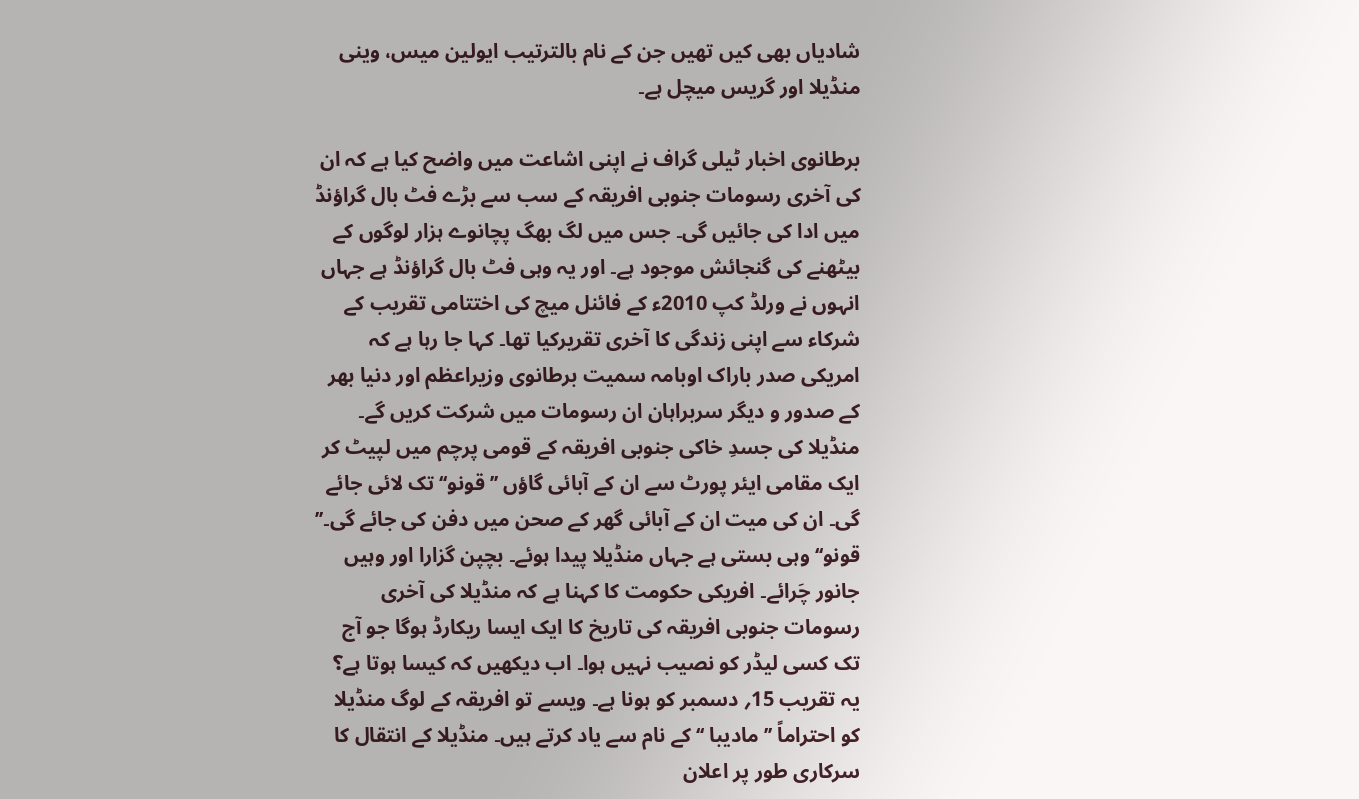شادیاں بھی کیں تھیں جن کے نام بالترتیب ایولین میس، وینی منڈیلا اور گریس میچل ہے۔

برطانوی اخبار ٹیلی گراف نے اپنی اشاعت میں واضح کیا ہے کہ ان کی آخری رسومات جنوبی افریقہ کے سب سے بڑے فٹ بال گراؤنڈ میں ادا کی جائیں گی۔ جس میں لگ بھگ پچانوے ہزار لوگوں کے بیٹھنے کی گنجائش موجود ہے۔ اور یہ وہی فٹ بال گراؤنڈ ہے جہاں انہوں نے ورلڈ کپ 2010ء کے فائنل میچ کی اختتامی تقریب کے شرکاء سے اپنی زندگی کا آخری تقریرکیا تھا۔ کہا جا رہا ہے کہ امریکی صدر باراک اوبامہ سمیت برطانوی وزیراعظم اور دنیا بھر کے صدور و دیگر سربراہان ان رسومات میں شرکت کریں گے۔ منڈیلا کی جسدِ خاکی جنوبی افریقہ کے قومی پرچم میں لپیٹ کر ایک مقامی ایئر پورٹ سے ان کے آبائی گاؤں ’’قونو‘‘ تک لائی جائے گی۔ ان کی میت ان کے آبائی گھر کے صحن میں دفن کی جائے گی۔’’ قونو‘‘ وہی بستی ہے جہاں منڈیلا پیدا ہوئے۔ بچپن گزارا اور وہیں جانور چَرائے۔ افریکی حکومت کا کہنا ہے کہ منڈیلا کی آخری رسومات جنوبی افریقہ کی تاریخ کا ایک ایسا ریکارڈ ہوگا جو آج تک کسی لیڈر کو نصیب نہیں ہوا۔ اب دیکھیں کہ کیسا ہوتا ہے؟ یہ تقریب 15؍ دسمبر کو ہونا ہے۔ ویسے تو افریقہ کے لوگ منڈیلا کو احتراماً ’’ مادیبا ‘‘ کے نام سے یاد کرتے ہیں۔ منڈیلا کے انتقال کا سرکاری طور پر اعلان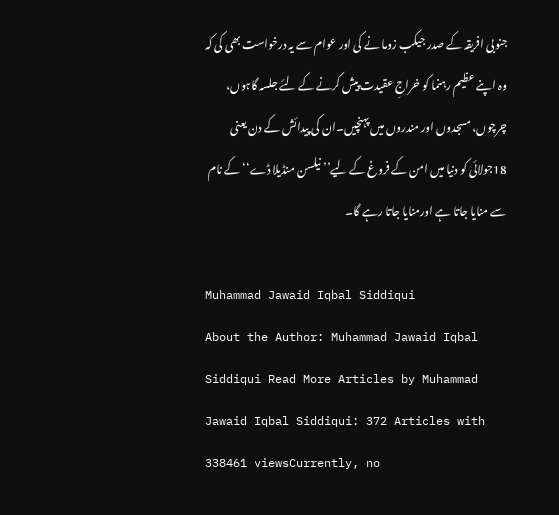جنوبی افریقہ کے صدر جیکب زوما نے کی اور عوام سے یہ درخواست بھی کی کہ وہ اپنے عظیم رہنما کو خراجِ عقیدت پیش کرنے کے لئے جلسہ گاہوں، چرچوں، مسجدوں اور مندروں میں پہنچیں۔ان کی پیدائش کے دن یعنی 18جولائی کو دنیا میں امن کے فروغ کے لیے’’ نیلسن منڈیلا ڈے‘‘ کے نام سے منایا جاتا ہے اورمنایا جاتا رہے گا۔

Muhammad Jawaid Iqbal Siddiqui
About the Author: Muhammad Jawaid Iqbal Siddiqui Read More Articles by Muhammad Jawaid Iqbal Siddiqui: 372 Articles with 338461 viewsCurrently, no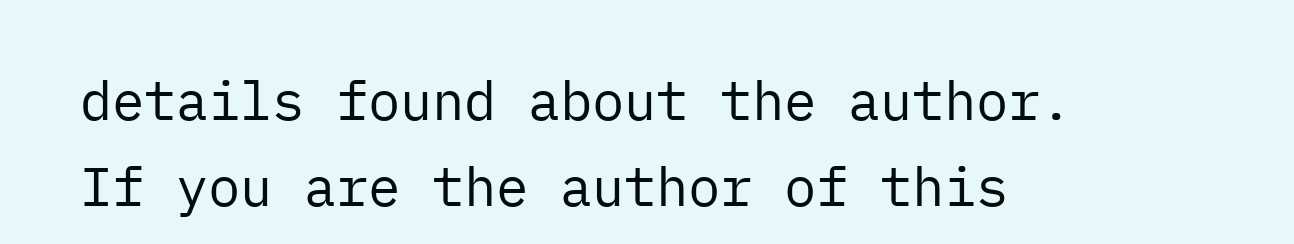details found about the author. If you are the author of this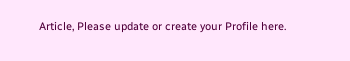Article, Please update or create your Profile here.